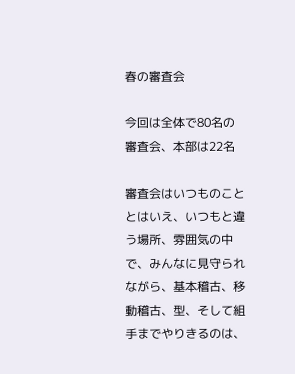春の審査会

今回は全体で80名の審査会、本部は22名

審査会はいつものこととはいえ、いつもと違う場所、雰囲気の中で、みんなに見守られながら、基本稽古、移動稽古、型、そして組手までやりきるのは、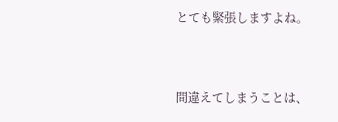とても緊張しますよね。


間違えてしまうことは、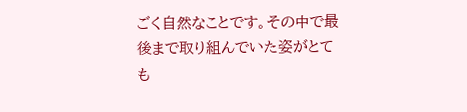ごく自然なことです。その中で最後まで取り組んでいた姿がとても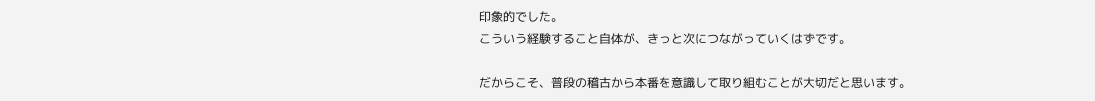印象的でした。
こういう経験すること自体が、きっと次につながっていくはずです。

だからこそ、普段の稽古から本番を意識して取り組むことが大切だと思います。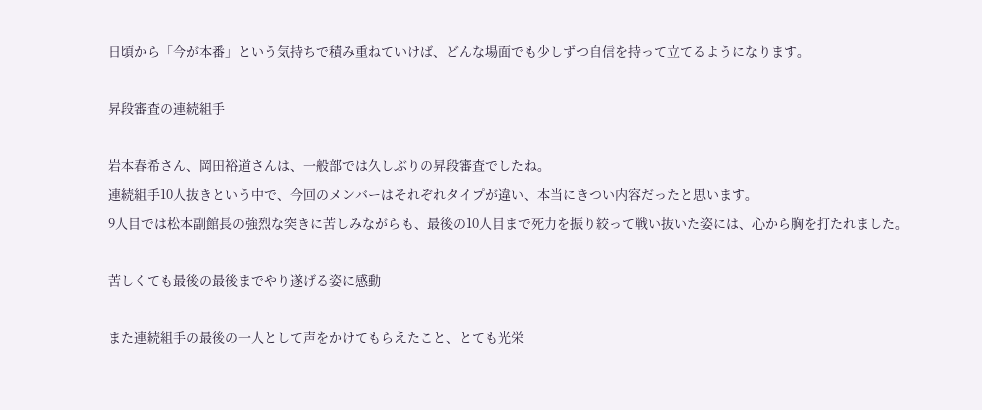日頃から「今が本番」という気持ちで積み重ねていけば、どんな場面でも少しずつ自信を持って立てるようになります。

昇段審査の連続組手

岩本春希さん、岡田裕道さんは、一般部では久しぶりの昇段審査でしたね。
連続組手10人抜きという中で、今回のメンバーはそれぞれタイプが違い、本当にきつい内容だったと思います。
9人目では松本副館長の強烈な突きに苦しみながらも、最後の10人目まで死力を振り絞って戦い抜いた姿には、心から胸を打たれました。

苦しくても最後の最後までやり遂げる姿に感動

また連続組手の最後の一人として声をかけてもらえたこと、とても光栄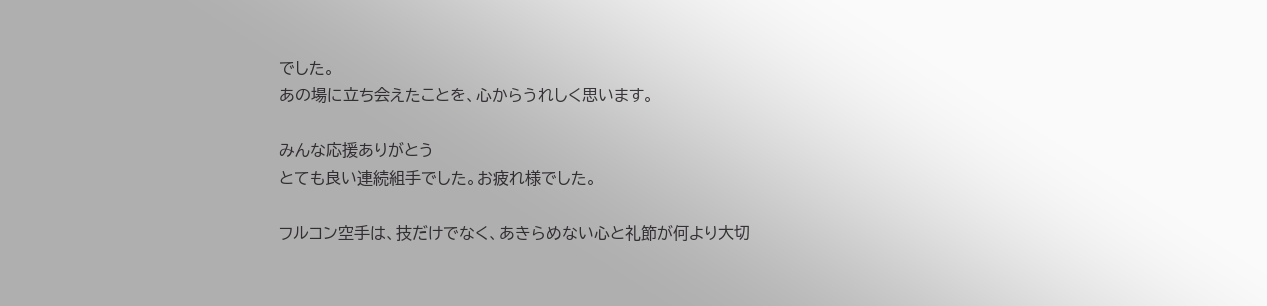でした。
あの場に立ち会えたことを、心からうれしく思います。

みんな応援ありがとう
とても良い連続組手でした。お疲れ様でした。

フルコン空手は、技だけでなく、あきらめない心と礼節が何より大切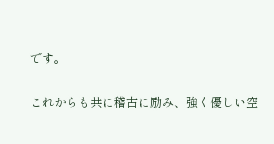です。

これからも共に稽古に励み、強く優しい空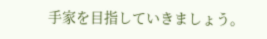手家を目指していきましょう。